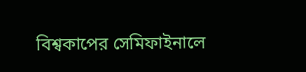বিশ্বকাপের সেমিফাইনালে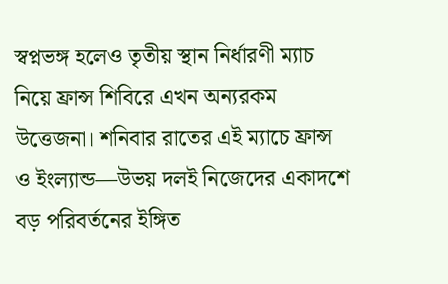স্বপ্নভঙ্গ হলেও তৃতীয় স্থান নির্ধারণী ম্যাচ নিয়ে ফ্রান্স শিবিরে এখন অন্যরকম উত্তেজনা। শনিবার রাতের এই ম্যাচে ফ্রান্স ও ইংল্যান্ড—উভয় দলই নিজেদের একাদশে বড় পরিবর্তনের ইঙ্গিত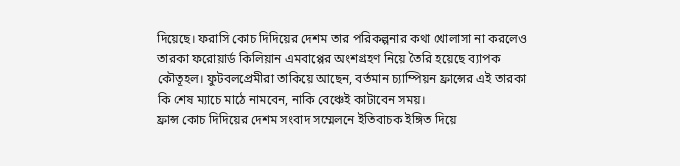দিয়েছে। ফরাসি কোচ দিদিয়ের দেশম তার পরিকল্পনার কথা খোলাসা না করলেও তারকা ফরোয়ার্ড কিলিয়ান এমবাপ্পের অংশগ্রহণ নিয়ে তৈরি হয়েছে ব্যাপক কৌতূহল। ফুটবলপ্রেমীরা তাকিয়ে আছেন, বর্তমান চ্যাম্পিয়ন ফ্রান্সের এই তারকা কি শেষ ম্যাচে মাঠে নামবেন, নাকি বেঞ্চেই কাটাবেন সময়।
ফ্রান্স কোচ দিদিয়ের দেশম সংবাদ সম্মেলনে ইতিবাচক ইঙ্গিত দিয়ে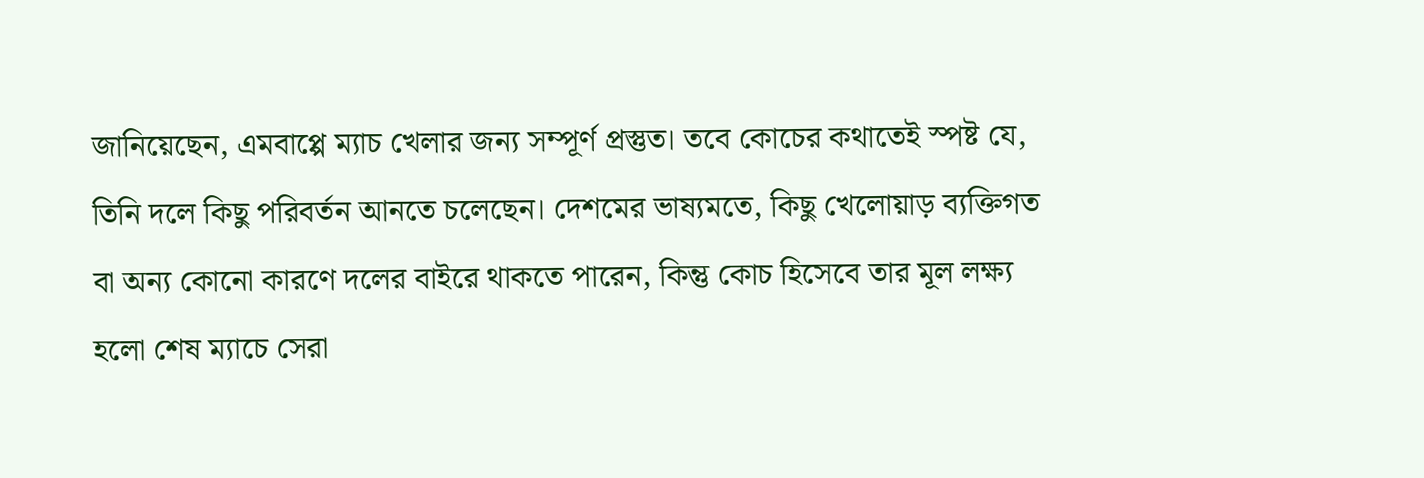জানিয়েছেন, এমবাপ্পে ম্যাচ খেলার জন্য সম্পূর্ণ প্রস্তুত। তবে কোচের কথাতেই স্পষ্ট যে, তিনি দলে কিছু পরিবর্তন আনতে চলেছেন। দেশমের ভাষ্যমতে, কিছু খেলোয়াড় ব্যক্তিগত বা অন্য কোনো কারণে দলের বাইরে থাকতে পারেন, কিন্তু কোচ হিসেবে তার মূল লক্ষ্য হলো শেষ ম্যাচে সেরা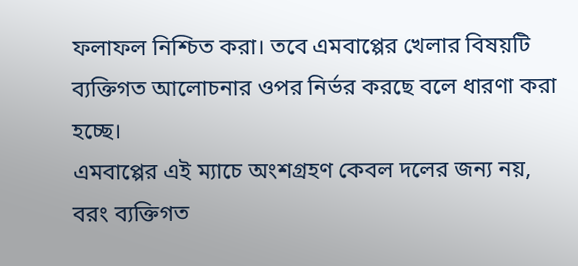ফলাফল নিশ্চিত করা। তবে এমবাপ্পের খেলার বিষয়টি ব্যক্তিগত আলোচনার ওপর নির্ভর করছে বলে ধারণা করা হচ্ছে।
এমবাপ্পের এই ম্যাচে অংশগ্রহণ কেবল দলের জন্য নয়, বরং ব্যক্তিগত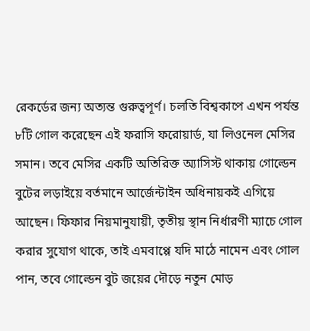রেকর্ডের জন্য অত্যন্ত গুরুত্বপূর্ণ। চলতি বিশ্বকাপে এখন পর্যন্ত ৮টি গোল করেছেন এই ফরাসি ফরোয়ার্ড, যা লিওনেল মেসির সমান। তবে মেসির একটি অতিরিক্ত অ্যাসিস্ট থাকায় গোল্ডেন বুটের লড়াইয়ে বর্তমানে আর্জেন্টাইন অধিনায়কই এগিয়ে আছেন। ফিফার নিয়মানুযায়ী, তৃতীয় স্থান নির্ধারণী ম্যাচে গোল করার সুযোগ থাকে, তাই এমবাপ্পে যদি মাঠে নামেন এবং গোল পান, তবে গোল্ডেন বুট জয়ের দৌড়ে নতুন মোড়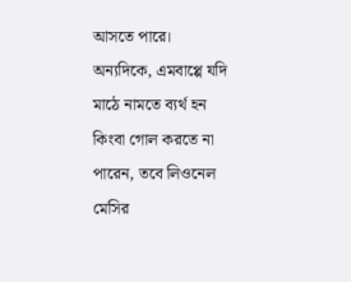আসতে পারে।
অন্যদিকে, এমবাপ্পে যদি মাঠে নামতে ব্যর্থ হন কিংবা গোল করতে না পারেন, তবে লিওনেল মেসির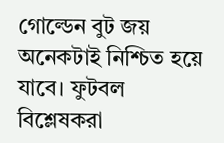গোল্ডেন বুট জয় অনেকটাই নিশ্চিত হয়ে যাবে। ফুটবল বিশ্লেষকরা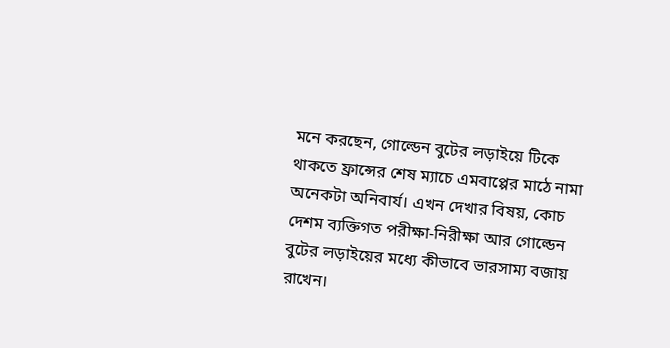মনে করছেন, গোল্ডেন বুটের লড়াইয়ে টিকে থাকতে ফ্রান্সের শেষ ম্যাচে এমবাপ্পের মাঠে নামা অনেকটা অনিবার্য। এখন দেখার বিষয়, কোচ দেশম ব্যক্তিগত পরীক্ষা-নিরীক্ষা আর গোল্ডেন বুটের লড়াইয়ের মধ্যে কীভাবে ভারসাম্য বজায় রাখেন।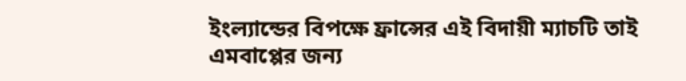ইংল্যান্ডের বিপক্ষে ফ্রান্সের এই বিদায়ী ম্যাচটি তাই এমবাপ্পের জন্য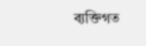ব্যক্তিগত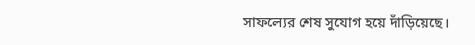সাফল্যের শেষ সুযোগ হয়ে দাঁড়িয়েছে।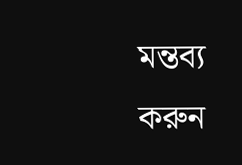মন্তব্য করুন